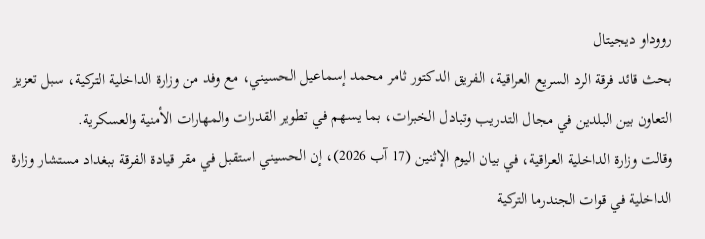رووداو ديجيتال
بحث قائد فرقة الرد السريع العراقية، الفريق الدكتور ثامر محمد إسماعيل الحسيني، مع وفد من وزارة الداخلية التركية، سبل تعزيز التعاون بين البلدين في مجال التدريب وتبادل الخبرات، بما يسهم في تطوير القدرات والمهارات الأمنية والعسكرية.
وقالت وزارة الداخلية العراقية، في بيان اليوم الإثنين (17 آب 2026)، إن الحسيني استقبل في مقر قيادة الفرقة ببغداد مستشار وزارة الداخلية في قوات الجندرما التركية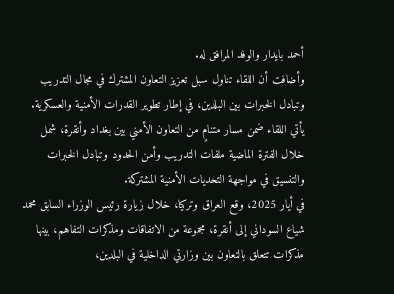أحمد بايدار والوفد المرافق له.
وأضافت أن اللقاء تناول سبل تعزيز التعاون المشترك في مجال التدريب وتبادل الخبرات بين البلدين، في إطار تطوير القدرات الأمنية والعسكرية.
يأتي اللقاء ضمن مسار متنامٍ من التعاون الأمني بين بغداد وأنقرة، شمل خلال الفترة الماضية ملفات التدريب وأمن الحدود وتبادل الخبرات والتنسيق في مواجهة التحديات الأمنية المشتركة.
في أيار 2025، وقع العراق وتركيا، خلال زيارة رئيس الوزراء السابق محمد شياع السوداني إلى أنقرة، مجموعة من الاتفاقات ومذكرات التفاهم، بينها مذكرات تتعلق بالتعاون بين وزارتي الداخلية في البلدين،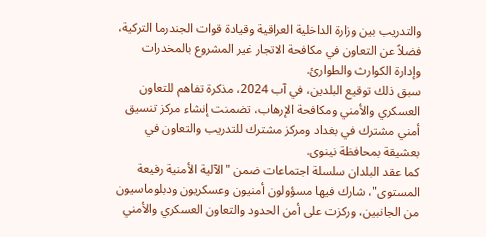والتدريب بين وزارة الداخلية العراقية وقيادة قوات الجندرما التركية، فضلاً عن التعاون في مكافحة الاتجار غير المشروع بالمخدرات وإدارة الكوارث والطوارئ.
سبق ذلك توقيع البلدين، في آب 2024، مذكرة تفاهم للتعاون العسكري والأمني ومكافحة الإرهاب، تضمنت إنشاء مركز تنسيق أمني مشترك في بغداد ومركز مشترك للتدريب والتعاون في بعشيقة بمحافظة نينوى.
كما عقد البلدان سلسلة اجتماعات ضمن "الآلية الأمنية رفيعة المستوى"، شارك فيها مسؤولون أمنيون وعسكريون ودبلوماسيون من الجانبين، وركزت على أمن الحدود والتعاون العسكري والأمني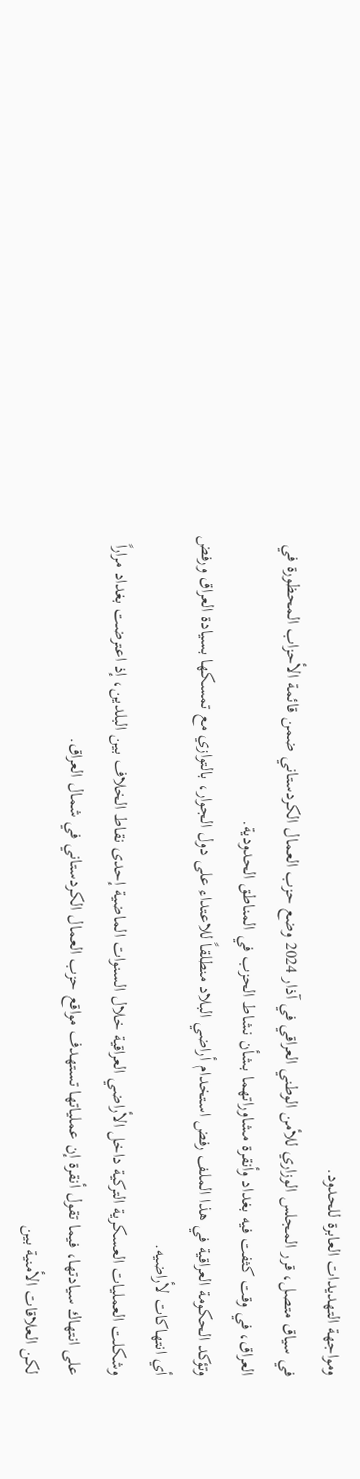ومواجهة التهديدات العابرة للحدود.
في سياق متصل، قرر المجلس الوزاري للأمن الوطني العراقي في آذار 2024 وضع حزب العمال الكردستاني ضمن قائمة الأحزاب المحظورة في العراق، في وقت كثفت فيه بغداد وأنقرة مشاوراتهما بشأن نشاط الحزب في المناطق الحدودية.
وتؤكد الحكومة العراقية في هذا الملف رفض استخدام أراضي البلاد منطلقاً للاعتداء على دول الجوار، بالتوازي مع تمسكها بسيادة العراق ورفض أي انتهاكات لأراضيه.
وشكلت العمليات العسكرية التركية داخل الأراضي العراقية خلال السنوات الماضية إحدى نقاط الخلاف بين البلدين، إذ اعترضت بغداد مراراً على انتهاك سيادتها، فيما تقول أنقرة إن عملياتها تستهدف مواقع حزب العمال الكردستاني في شمال العراق.
لكن العلاقات الأمنية بين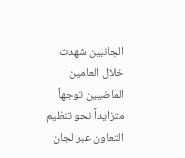الجانبين شهدت خلال العامين الماضيين توجهاً متزايداً نحو تنظيم التعاون عبر لجان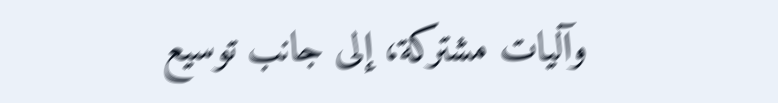وآليات مشتركة، إلى جانب توسيع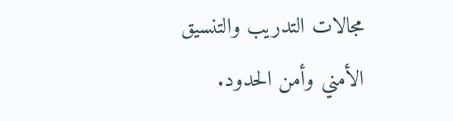مجالات التدريب والتنسيق الأمني وأمن الحدود.